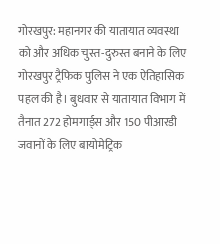गोरखपुर: महानगर की यातायात व्यवस्था को और अधिक चुस्त-दुरुस्त बनाने के लिए गोरखपुर ट्रैफिक पुलिस ने एक ऐतिहासिक पहल की है। बुधवार से यातायात विभाग में तैनात 272 होमगार्ड्स और 150 पीआरडी जवानों के लिए बायोमेट्रिक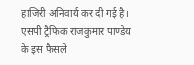हाजिरी अनिवार्य कर दी गई है। एसपी ट्रैफिक राजकुमार पाण्डेय के इस फैसले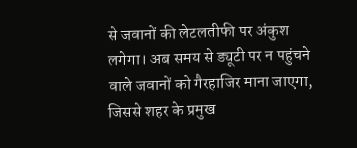से जवानों की लेटलतीफी पर अंकुश लगेगा। अब समय से ड्यूटी पर न पहुंचने वाले जवानों को गैरहाजिर माना जाएगा, जिससे शहर के प्रमुख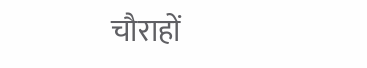चौराहों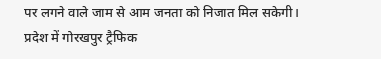पर लगने वाले जाम से आम जनता को निजात मिल सकेगी।
प्रदेश में गोरखपुर ट्रैफिक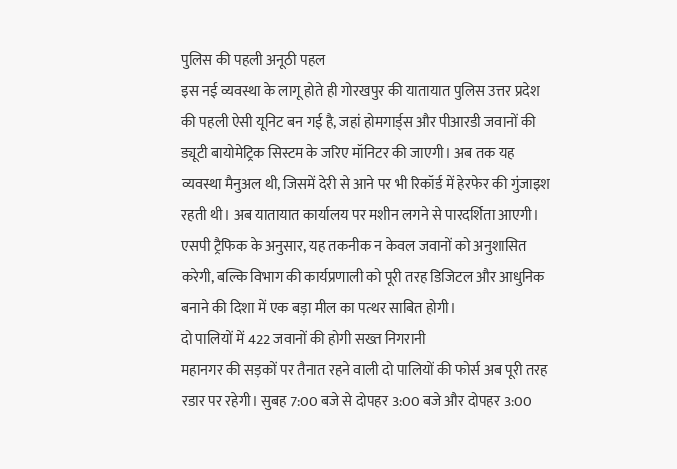पुलिस की पहली अनूठी पहल
इस नई व्यवस्था के लागू होते ही गोरखपुर की यातायात पुलिस उत्तर प्रदेश की पहली ऐसी यूनिट बन गई है, जहां होमगार्ड्स और पीआरडी जवानों की ड्यूटी बायोमेट्रिक सिस्टम के जरिए मॉनिटर की जाएगी। अब तक यह व्यवस्था मैनुअल थी, जिसमें देरी से आने पर भी रिकॉर्ड में हेरफेर की गुंजाइश रहती थी। अब यातायात कार्यालय पर मशीन लगने से पारदर्शिता आएगी। एसपी ट्रैफिक के अनुसार, यह तकनीक न केवल जवानों को अनुशासित करेगी, बल्कि विभाग की कार्यप्रणाली को पूरी तरह डिजिटल और आधुनिक बनाने की दिशा में एक बड़ा मील का पत्थर साबित होगी।
दो पालियों में 422 जवानों की होगी सख्त निगरानी
महानगर की सड़कों पर तैनात रहने वाली दो पालियों की फोर्स अब पूरी तरह रडार पर रहेगी। सुबह 7:00 बजे से दोपहर 3:00 बजे और दोपहर 3:00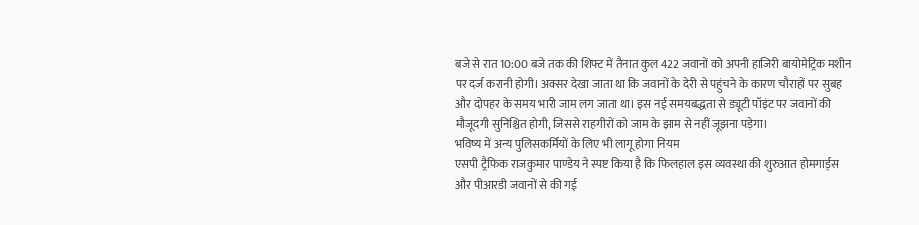बजे से रात 10:00 बजे तक की शिफ्ट में तैनात कुल 422 जवानों को अपनी हाजिरी बायोमेट्रिक मशीन पर दर्ज करानी होगी। अक्सर देखा जाता था कि जवानों के देरी से पहुंचने के कारण चौराहों पर सुबह और दोपहर के समय भारी जाम लग जाता था। इस नई समयबद्धता से ड्यूटी पॉइंट पर जवानों की मौजूदगी सुनिश्चित होगी, जिससे राहगीरों को जाम के झाम से नहीं जूझना पड़ेगा।
भविष्य में अन्य पुलिसकर्मियों के लिए भी लागू होगा नियम
एसपी ट्रैफिक राजकुमार पाण्डेय ने स्पष्ट किया है कि फिलहाल इस व्यवस्था की शुरुआत होमगार्ड्स और पीआरडी जवानों से की गई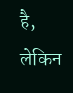है, लेकिन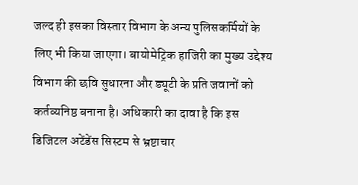जल्द ही इसका विस्तार विभाग के अन्य पुलिसकर्मियों के लिए भी किया जाएगा। बायोमेट्रिक हाजिरी का मुख्य उद्देश्य विभाग की छवि सुधारना और ड्यूटी के प्रति जवानों को कर्तव्यनिष्ठ बनाना है। अधिकारी का दावा है कि इस डिजिटल अटेंडेंस सिस्टम से भ्रष्टाचार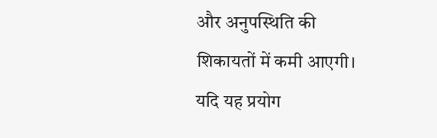और अनुपस्थिति की शिकायतों में कमी आएगी। यदि यह प्रयोग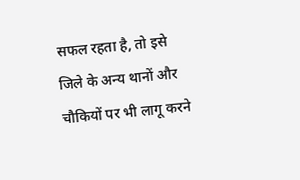सफल रहता है, तो इसे जिले के अन्य थानों और चौकियों पर भी लागू करने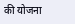की योजना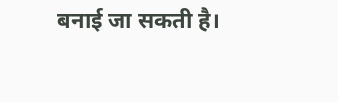बनाई जा सकती है।